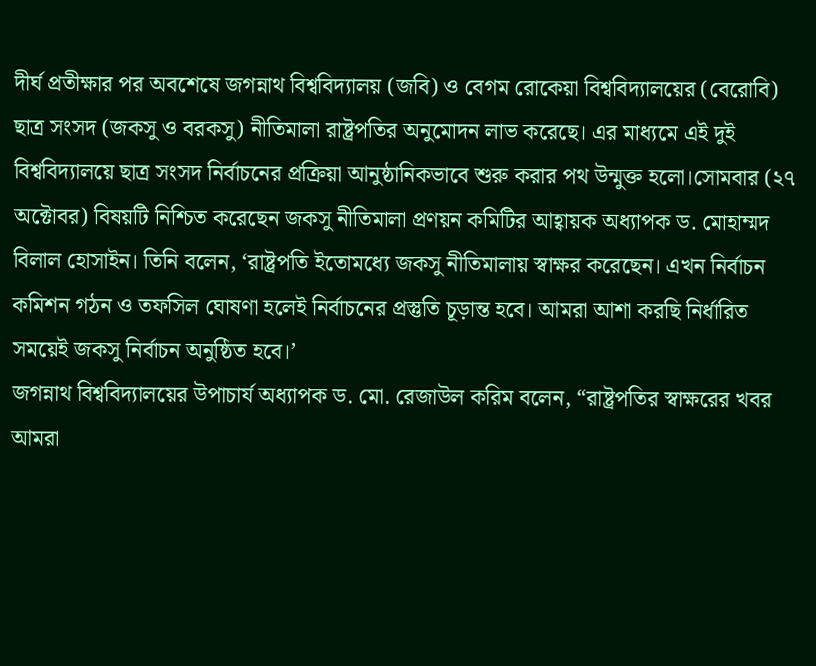দীর্ঘ প্রতীক্ষার পর অবশেষে জগন্নাথ বিশ্ববিদ্যালয় (জবি) ও বেগম রোকেয়া বিশ্ববিদ্যালয়ের (বেরোবি) ছাত্র সংসদ (জকসু ও বরকসু) নীতিমালা রাষ্ট্রপতির অনুমোদন লাভ করেছে। এর মাধ্যমে এই দুই বিশ্ববিদ্যালয়ে ছাত্র সংসদ নির্বাচনের প্রক্রিয়া আনুষ্ঠানিকভাবে শুরু করার পথ উন্মুক্ত হলো।সোমবার (২৭ অক্টোবর) বিষয়টি নিশ্চিত করেছেন জকসু নীতিমালা প্রণয়ন কমিটির আহ্বায়ক অধ্যাপক ড. মোহাম্মদ বিলাল হোসাইন। তিনি বলেন, ‘রাষ্ট্রপতি ইতোমধ্যে জকসু নীতিমালায় স্বাক্ষর করেছেন। এখন নির্বাচন কমিশন গঠন ও তফসিল ঘোষণা হলেই নির্বাচনের প্রস্তুতি চূড়ান্ত হবে। আমরা আশা করছি নির্ধারিত সময়েই জকসু নির্বাচন অনুষ্ঠিত হবে।’
জগন্নাথ বিশ্ববিদ্যালয়ের উপাচার্য অধ্যাপক ড. মো. রেজাউল করিম বলেন, “রাষ্ট্রপতির স্বাক্ষরের খবর আমরা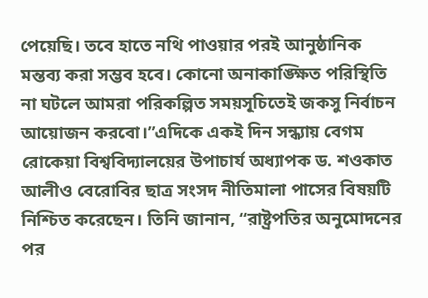পেয়েছি। তবে হাতে নথি পাওয়ার পরই আনুষ্ঠানিক মন্তব্য করা সম্ভব হবে। কোনো অনাকাঙ্ক্ষিত পরিস্থিতি না ঘটলে আমরা পরিকল্পিত সময়সূচিতেই জকসু নির্বাচন আয়োজন করবো।”এদিকে একই দিন সন্ধ্যায় বেগম রোকেয়া বিশ্ববিদ্যালয়ের উপাচার্য অধ্যাপক ড. শওকাত আলীও বেরোবির ছাত্র সংসদ নীতিমালা পাসের বিষয়টি নিশ্চিত করেছেন। তিনি জানান, “রাষ্ট্রপতির অনুমোদনের পর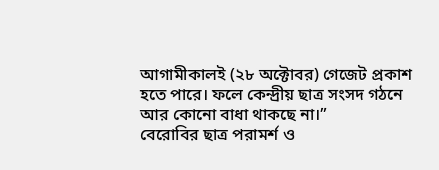আগামীকালই (২৮ অক্টোবর) গেজেট প্রকাশ হতে পারে। ফলে কেন্দ্রীয় ছাত্র সংসদ গঠনে আর কোনো বাধা থাকছে না।”
বেরোবির ছাত্র পরামর্শ ও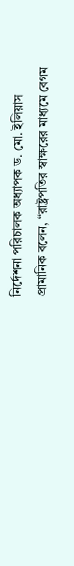নির্দেশনা পরিচালক অধ্যাপক ড. মো. ইলিয়াস প্রামানিক বলেন, “রাষ্ট্রপতির স্বাক্ষরের মাধ্যমে বেগম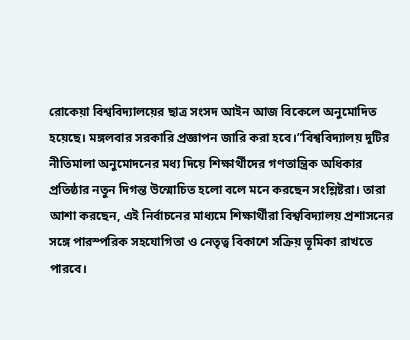রোকেয়া বিশ্ববিদ্যালয়ের ছাত্র সংসদ আইন আজ বিকেলে অনুমোদিত হয়েছে। মঙ্গলবার সরকারি প্রজ্ঞাপন জারি করা হবে।”বিশ্ববিদ্যালয় দুটির নীতিমালা অনুমোদনের মধ্য দিয়ে শিক্ষার্থীদের গণতান্ত্রিক অধিকার প্রতিষ্ঠার নতুন দিগন্ত উন্মোচিত হলো বলে মনে করছেন সংশ্লিষ্টরা। তারা আশা করছেন, এই নির্বাচনের মাধ্যমে শিক্ষার্থীরা বিশ্ববিদ্যালয় প্রশাসনের সঙ্গে পারস্পরিক সহযোগিতা ও নেতৃত্ব বিকাশে সক্রিয় ভূমিকা রাখতে পারবে।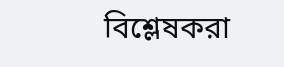বিশ্লেষকরা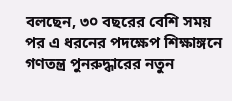বলছেন, ৩০ বছরের বেশি সময় পর এ ধরনের পদক্ষেপ শিক্ষাঙ্গনে গণতন্ত্র পুনরুদ্ধারের নতুন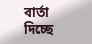বার্তা দিচ্ছে